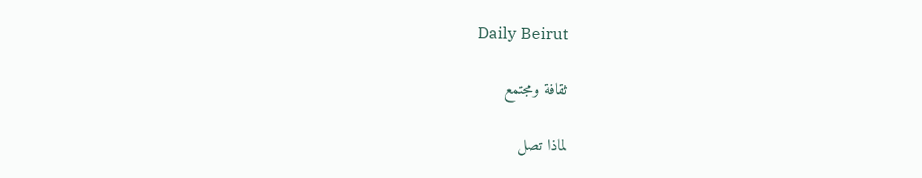Daily Beirut

ثقافة ومجتمع

لماذا تصل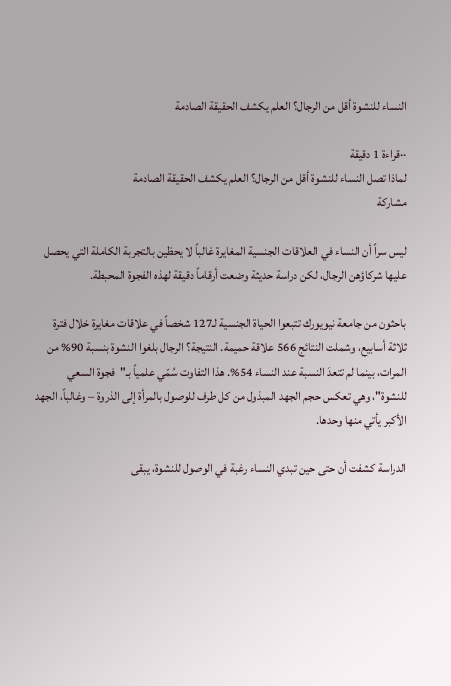النساء للنشوة أقل من الرجال؟ العلم يكشف الحقيقة الصادمة

··قراءة 1 دقيقة
لماذا تصل النساء للنشوة أقل من الرجال؟ العلم يكشف الحقيقة الصادمة
مشاركة

ليس سراً أن النساء في العلاقات الجنسية المغايرة غالباً لا يحظين بالتجربة الكاملة التي يحصل عليها شركاؤهن الرجال، لكن دراسة حديثة وضعت أرقاماً دقيقة لهذه الفجوة المحبطة.

باحثون من جامعة نيويورك تتبعوا الحياة الجنسية لـ127 شخصاً في علاقات مغايرة خلال فترة ثلاثة أسابيع، وشملت النتائج 566 علاقة حميمة. النتيجة؟ الرجال بلغوا النشوة بنسبة 90% من المرات، بينما لم تتعدَ النسبة عند النساء 54%. هذا التفاوت سُمّي علمياً بـ"فجوة السعي للنشوة"، وهي تعكس حجم الجهد المبذول من كل طرف للوصول بالمرأة إلى الذروة – وغالباً، الجهد الأكبر يأتي منها وحدها.

الدراسة كشفت أن حتى حين تبدي النساء رغبة في الوصول للنشوة، يبقى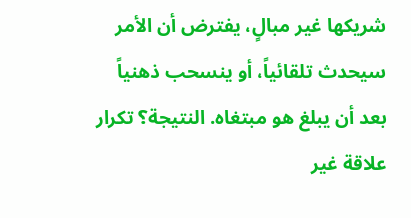شريكها غير مبالٍ، يفترض أن الأمر سيحدث تلقائياً، أو ينسحب ذهنياً بعد أن يبلغ هو مبتغاه. النتيجة؟ تكرار علاقة غير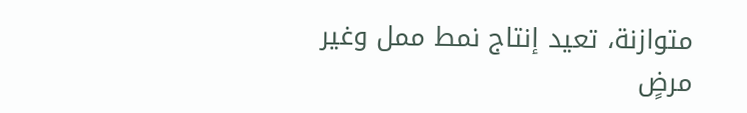متوازنة، تعيد إنتاج نمط ممل وغير مرضٍ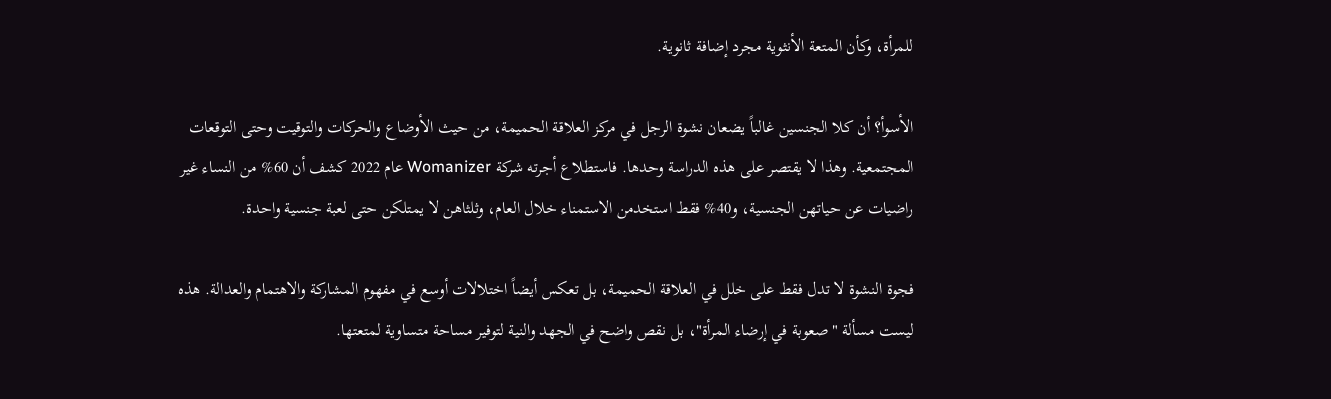للمرأة، وكأن المتعة الأنثوية مجرد إضافة ثانوية.

الأسوأ؟ أن كلا الجنسين غالباً يضعان نشوة الرجل في مركز العلاقة الحميمة، من حيث الأوضاع والحركات والتوقيت وحتى التوقعات المجتمعية. وهذا لا يقتصر على هذه الدراسة وحدها. فاستطلاع أجرته شركة Womanizer عام 2022 كشف أن 60% من النساء غير راضيات عن حياتهن الجنسية، و40% فقط استخدمن الاستمناء خلال العام، وثلثاهن لا يمتلكن حتى لعبة جنسية واحدة.

فجوة النشوة لا تدل فقط على خلل في العلاقة الحميمة، بل تعكس أيضاً اختلالات أوسع في مفهوم المشاركة والاهتمام والعدالة. هذه ليست مسألة "صعوبة في إرضاء المرأة"، بل نقص واضح في الجهد والنية لتوفير مساحة متساوية لمتعتها.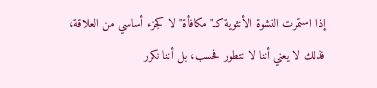إذا استمرت النشوة الأنثوية كـ"مكافأة" لا كجزء أساسي من العلاقة، فذلك لا يعني أننا لا نتطور فحسب، بل أننا نكرر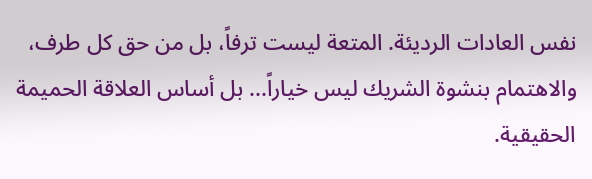نفس العادات الرديئة. المتعة ليست ترفاً، بل من حق كل طرف، والاهتمام بنشوة الشريك ليس خياراً... بل أساس العلاقة الحميمة الحقيقية.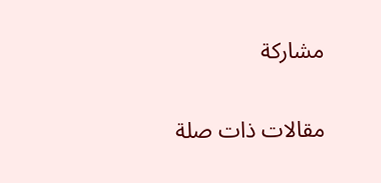مشاركة

مقالات ذات صلة